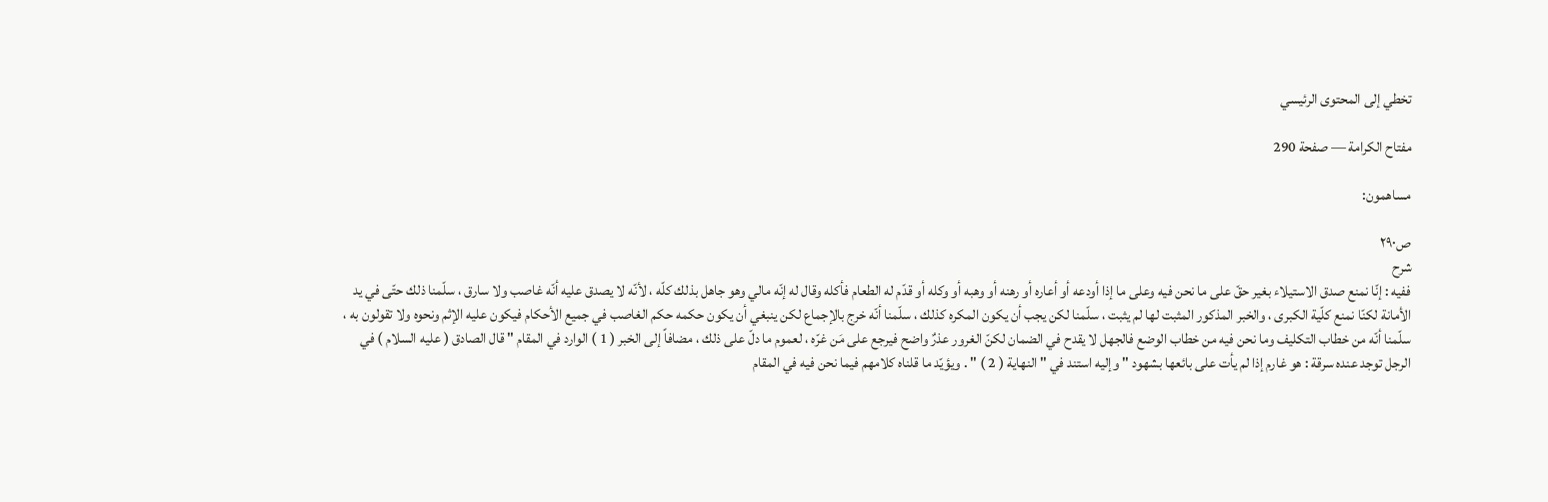تخطي إلى المحتوى الرئيسي

مفتاح الكرامة — صفحة 290

مساهمون:

ص٢٩٠
شرح
ففيه : إنّا نمنع صدق الاستيلاء بغير حقّ على ما نحن فيه وعلى ما إذا أودعه أو أعاره أو رهنه أو وهبه أو وكله أو قدّم له الطعام فأكله وقال له إنّه مالي وهو جاهل بذلك كلّه ، لأنّه لا يصدق عليه أنّه غاصب ولا سارق ، سلّمنا ذلك حتّى في يد الأمانة لكنّا نمنع كلّية الكبرى ، والخبر المذكور المثبت لها لم يثبت ، سلّمنا لكن يجب أن يكون المكره كذلك ، سلّمنا أنّه خرج بالإجماع لكن ينبغي أن يكون حكمه حكم الغاصب في جميع الأحكام فيكون عليه الإثم ونحوه ولا تقولون به ، سلّمنا أنّه من خطاب التكليف وما نحن فيه من خطاب الوضع فالجهل لا يقدح في الضمان لكنّ الغرور عذرٌ واضح فيرجع على مَن غرّه ، لعموم ما دلّ على ذلك ، مضافاً إلى الخبر ( 1 ) الوارد في المقام " قال الصادق ( عليه السلام ) في الرجل توجد عنده سرقة : هو غارم إذا لم يأت على بائعها بشهود " وإليه استند في " النهاية ( 2 ) " . ويؤيّد ما قلناه كلامهم فيما نحن فيه في المقام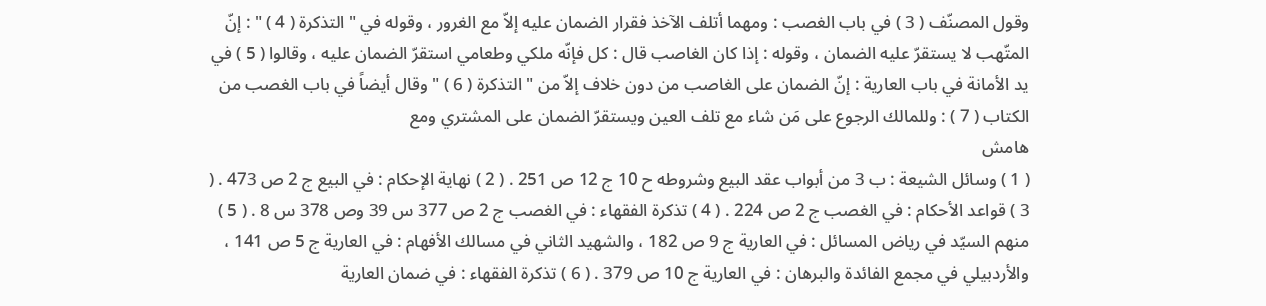وقول المصنّف ( 3 ) في باب الغصب : ومهما أتلف الآخذ فقرار الضمان عليه إلاّ مع الغرور ، وقوله في " التذكرة ( 4 ) " : إنّ المتّهب لا يستقرّ عليه الضمان ، وقوله : إذا كان الغاصب قال : كل فإنّه ملكي وطعامي استقرّ الضمان عليه ، وقالوا ( 5 ) في يد الأمانة في باب العارية : إنّ الضمان على الغاصب من دون خلاف إلاّ من " التذكرة ( 6 ) " وقال أيضاً في باب الغصب من الكتاب ( 7 ) : وللمالك الرجوع على مَن شاء مع تلف العين ويستقرّ الضمان على المشتري ومع
هامش
( 1 ) وسائل الشيعة : ب 3 من أبواب عقد البيع وشروطه ح 10 ج 12 ص 251 . ( 2 ) نهاية الإحكام : في البيع ج 2 ص 473 . ( 3 ) قواعد الأحكام : في الغصب ج 2 ص 224 . ( 4 ) تذكرة الفقهاء : في الغصب ج 2 ص 377 س 39 وص 378 س 8 . ( 5 ) منهم السيّد في رياض المسائل : في العارية ج 9 ص 182 ، والشهيد الثاني في مسالك الأفهام : في العارية ج 5 ص 141 ، والأردبيلي في مجمع الفائدة والبرهان : في العارية ج 10 ص 379 . ( 6 ) تذكرة الفقهاء : في ضمان العارية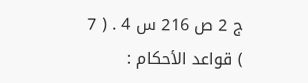ج 2 ص 216 س 4 . ( 7 ) قواعد الأحكام :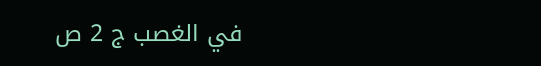في الغصب ج 2 ص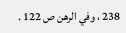238 ، وفي الرهن ص 122 .